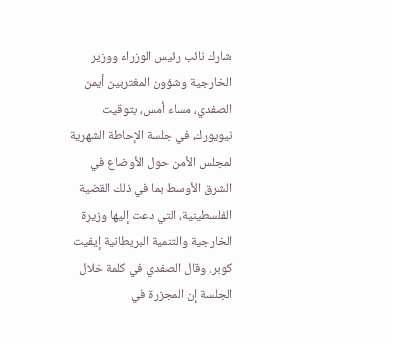شارك نائب رئيس الوزراء ووزير الخارجية وشؤون المغتربين أيمن الصفدي، مساء أمس، بتوقيت نيويورك، في جلسة الإحاطة الشهرية لمجلس الأمن حول الأوضاع في الشرق الأوسط بما في ذلك القضية الفلسطينية، التي دعت إليها وزيرة الخارجية والتنمية البريطانية إيفيت كوبر. وقال الصفدي في كلمة خلال الجلسة إن المجزرة في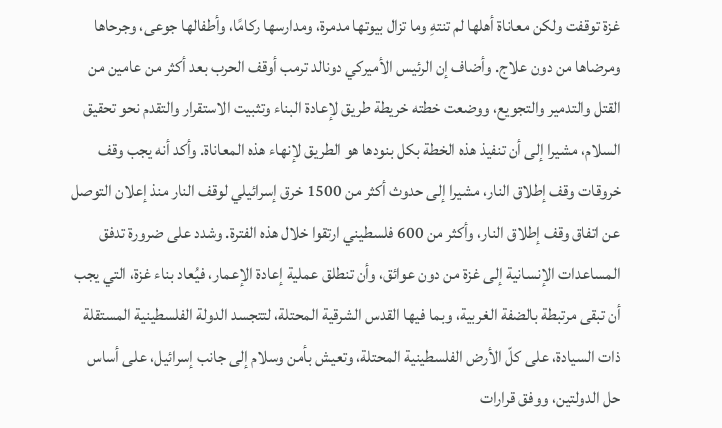غزة توقفت ولكن معاناة أهلها لم تنتهِ وما تزال بيوتها مدمرة، ومدارسها ركامًا، وأطفالها جوعى، وجرحاها ومرضاها من دون علاج. وأضاف إن الرئيس الأميركي دونالد ترمب أوقف الحرب بعد أكثر من عامين من القتل والتدمير والتجويع، ووضعت خطته خريطة طريق لإعادة البناء وتثبيت الاستقرار والتقدم نحو تحقيق السلام، مشيرا إلى أن تنفيذ هذه الخطة بكل بنودها هو الطريق لإنهاء هذه المعاناة. وأكد أنه يجب وقف خروقات وقف إطلاق النار، مشيرا إلى حدوث أكثر من 1500 خرق إسرائيلي لوقف النار منذ إعلان التوصل عن اتفاق وقف إطلاق النار، وأكثر من 600 فلسطيني ارتقوا خلال هذه الفترة. وشدد على ضرورة تدفق المساعدات الإنسانية إلى غزة من دون عوائق، وأن تنطلق عملية إعادة الإعمار، فيُعاد بناء غزة، التي يجب أن تبقى مرتبطة بالضفة الغربية، وبما فيها القدس الشرقية المحتلة، لتتجسد الدولة الفلسطينية المستقلة ذات السيادة، على كلّ الأرض الفلسطينية المحتلة، وتعيش بأمن وسلام إلى جانب إسرائيل، على أساس حل الدولتين، ووفق قرارات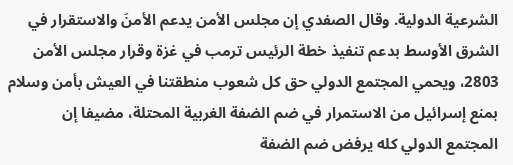الشرعية الدولية. وقال الصفدي إن مجلس الأمن يدعم الأمنَ والاستقرار في الشرق الأوسط بدعم تنفيذ خطة الرئيس ترمب في غزة وقرار مجلس الأمن 2803، ويحمي المجتمع الدولي حق كل شعوب منطقتنا في العيش بأمن وسلام بمنع إسرائيل من الاستمرار في ضم الضفة الغربية المحتلة، مضيفا إن المجتمع الدولي كله يرفض ضم الضفة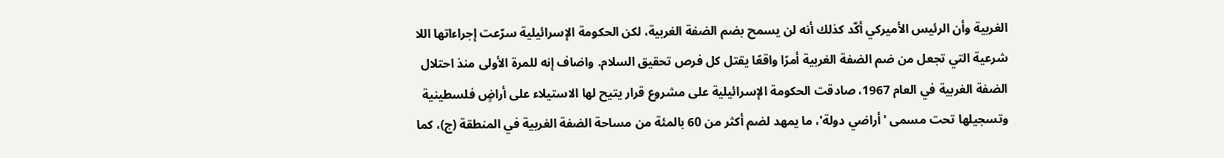الغربية وأن الرئيس الأميركي أكّد كذلك أنه لن يسمح بضم الضفة الغربية، لكن الحكومة الإسرائيلية سرّعت إجراءاتها اللا شرعية التي تجعل من ضم الضفة الغربية أمرًا واقعًا يقتل كل فرص تحقيق السلام. واضاف إنه للمرة الأولى منذ احتلال الضفة الغربية في العام 1967، صادقت الحكومة الإسرائيلية على مشروع قرار يتيح لها الاستيلاء على أراضٍ فلسطينية وتسجيلها تحت مسمى 'أراضي دولة'، ما يمهد لضم أكثر من 60 بالمئة من مساحة الضفة الغربية في المنطقة (ج)، كما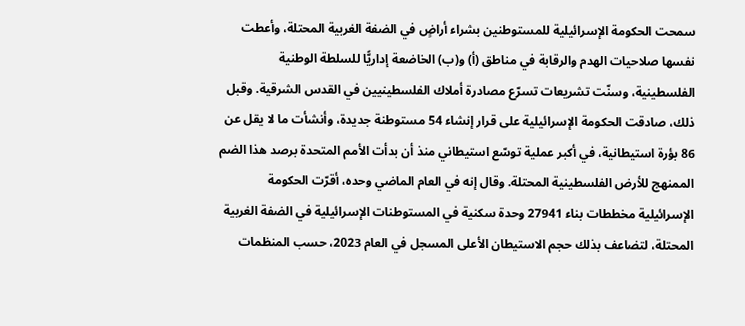سمحت الحكومة الإسرائيلية للمستوطنين بشراء أراضٍ في الضفة الغربية المحتلة، وأعطت نفسها صلاحيات الهدم والرقابة في مناطق (أ) و(ب) الخاضعة إداريًّا للسلطة الوطنية الفلسطينية، وسنّت تشريعات تسرّع مصادرة أملاك الفلسطينيين في القدس الشرقية. وقبل ذلك، صادقت الحكومة الإسرائيلية على قرار إنشاء 54 مستوطنة جديدة، وأنشأت ما لا يقل عن 86 بؤرة استيطانية، في أكبر عملية توسّع استيطاني منذ أن بدأت الأمم المتحدة برصد هذا الضم الممنهج للأرض الفلسطينية المحتلة. وقال إنه في العام الماضي وحده، أقرّت الحكومة الإسرائيلية مخططات بناء 27941 وحدة سكنية في المستوطنات الإسرائيلية في الضفة الغربية المحتلة، لتضاعف بذلك حجم الاستيطان الأعلى المسجل في العام 2023، حسب المنظمات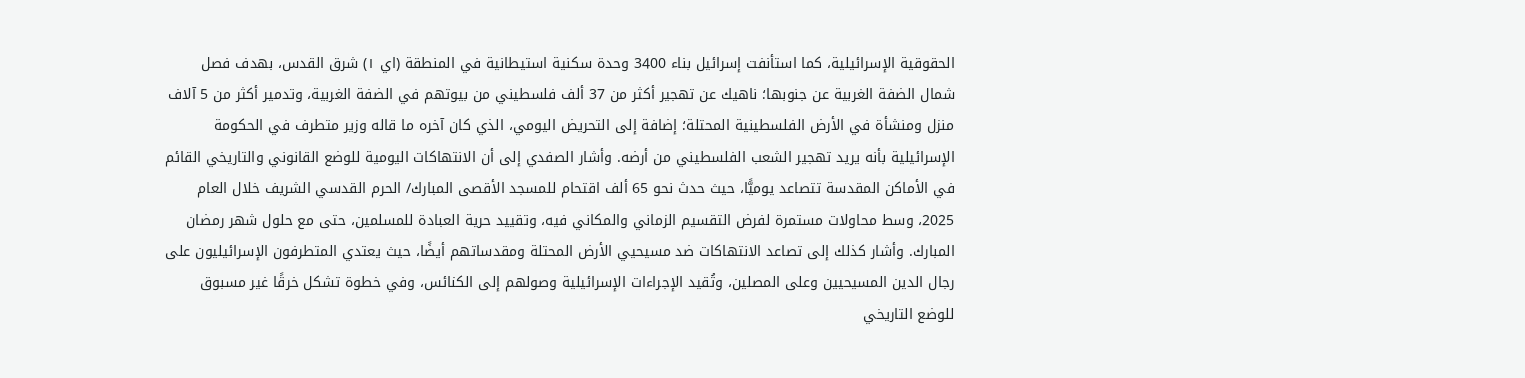الحقوقية الإسرائيلية، كما استأنفت إسرائيل بناء 3400 وحدة سكنية استيطانية في المنطقة (اي ١) شرق القدس، بهدف فصل شمال الضفة الغربية عن جنوبها؛ ناهيك عن تهجير أكثر من 37 ألف فلسطيني من بيوتهم في الضفة الغربية، وتدمير أكثر من 5 آلاف منزل ومنشأة في الأرض الفلسطينية المحتلة؛ إضافة إلى التحريض اليومي، الذي كان آخره ما قاله وزير متطرف في الحكومة الإسرائيلية بأنه يريد تهجير الشعب الفلسطيني من أرضه. وأشار الصفدي إلى أن الانتهاكات اليومية للوضع القانوني والتاريخي القائم في الأماكن المقدسة تتصاعد يوميًّا، حيث حدث نحو 65 ألف اقتحام للمسجد الأقصى المبارك/ الحرم القدسي الشريف خلال العام 2025، وسط محاولات مستمرة لفرض التقسيم الزماني والمكاني فيه، وتقييد حرية العبادة للمسلمين، حتى مع حلول شهر رمضان المبارك. وأشار كذلك إلى تصاعد الانتهاكات ضد مسيحيي الأرض المحتلة ومقدساتهم أيضًا، حيث يعتدي المتطرفون الإسرائيليون على رجال الدين المسيحيين وعلى المصلين، وتُقيد الإجراءات الإسرائيلية وصولهم إلى الكنائس، وفي خطوة تشكل خرقًا غير مسبوق للوضع التاريخي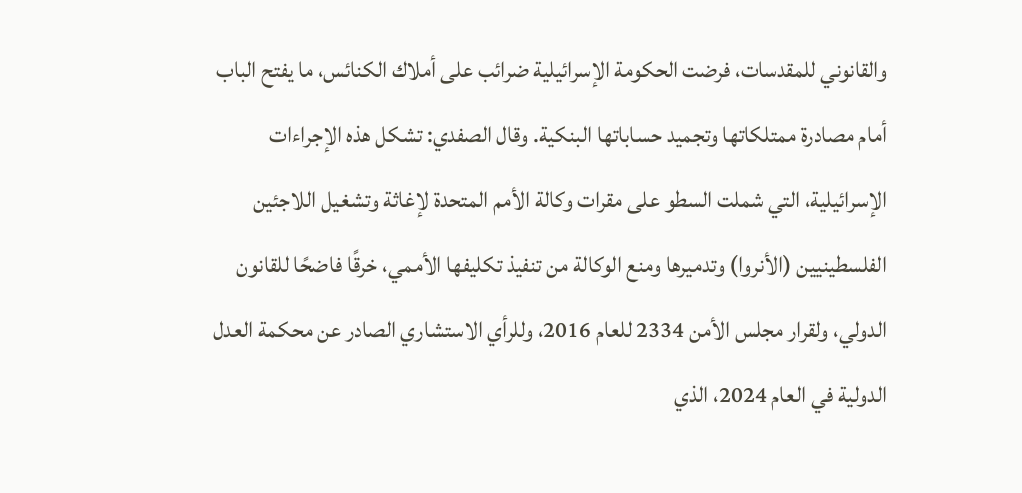والقانوني للمقدسات، فرضت الحكومة الإسرائيلية ضرائب على أملاك الكنائس، ما يفتح الباب أمام مصادرة ممتلكاتها وتجميد حساباتها البنكية. وقال الصفدي: تشكل هذه الإجراءات الإسرائيلية، التي شملت السطو على مقرات وكالة الأمم المتحدة لإغاثة وتشغيل اللاجئين الفلسطينيين (الأنروا) وتدميرها ومنع الوكالة من تنفيذ تكليفها الأممي، خرقًا فاضحًا للقانون الدولي، ولقرار مجلس الأمن 2334 للعام 2016، وللرأي الاستشاري الصادر عن محكمة العدل الدولية في العام 2024، الذي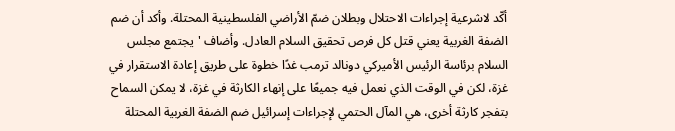أكّد لاشرعية إجراءات الاحتلال وبطلان ضمّ الأراضي الفلسطينية المحتلة. وأكد أن ضم الضفة الغربية يعني قتل كل فرص تحقيق السلام العادل. وأضاف 'يجتمع مجلس السلام برئاسة الرئيس الأميركي دونالد ترمب غدًا خطوة على طريق إعادة الاستقرار في غزة، لكن في الوقت الذي نعمل فيه جميعًا على إنهاء الكارثة في غزة، لا يمكن السماح بتفجر كارثة أخرى، هي المآل الحتمي لإجراءات إسرائيل ضم الضفة الغربية المحتلة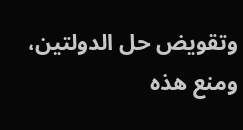وتقويض حل الدولتين، ومنع هذه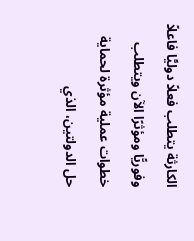الكارثة يتطلب فعلاً دوليًّا فاعلاً وفوريًّا ومؤثرًا الآن ويتطلب خطوات عملية مؤثرة لحماية حل الدولتين، الذي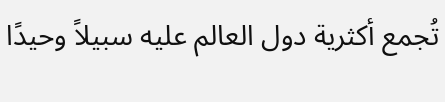تُجمع أكثرية دول العالم عليه سبيلاً وحيدًا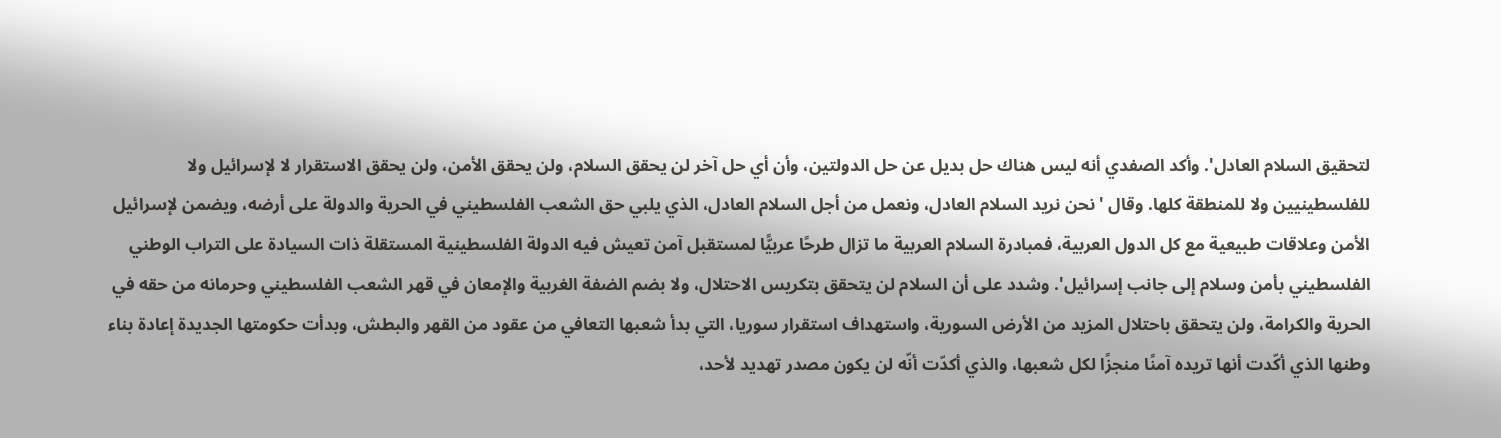لتحقيق السلام العادل'. وأكد الصفدي أنه ليس هناك حل بديل عن حل الدولتين، وأن أي حل آخر لن يحقق السلام، ولن يحقق الأمن، ولن يحقق الاستقرار لا لإسرائيل ولا للفلسطينيين ولا للمنطقة كلها. وقال 'نحن نريد السلام العادل، ونعمل من أجل السلام العادل، الذي يلبي حق الشعب الفلسطيني في الحرية والدولة على أرضه، ويضمن لإسرائيل الأمن وعلاقات طبيعية مع كل الدول العربية، فمبادرة السلام العربية ما تزال طرحًا عربيًّا لمستقبل آمن تعيش فيه الدولة الفلسطينية المستقلة ذات السيادة على التراب الوطني الفلسطيني بأمن وسلام إلى جانب إسرائيل'. وشدد على أن السلام لن يتحقق بتكريس الاحتلال، ولا بضم الضفة الغربية والإمعان في قهر الشعب الفلسطيني وحرمانه من حقه في الحرية والكرامة، ولن يتحقق باحتلال المزيد من الأرض السورية، واستهداف استقرار سوريا، التي بدأ شعبها التعافي من عقود من القهر والبطش، وبدأت حكومتها الجديدة إعادة بناء وطنها الذي أكّدت أنها تريده آمنًا منجزًا لكل شعبها، والذي أكدّت أنّه لن يكون مصدر تهديد لأحد،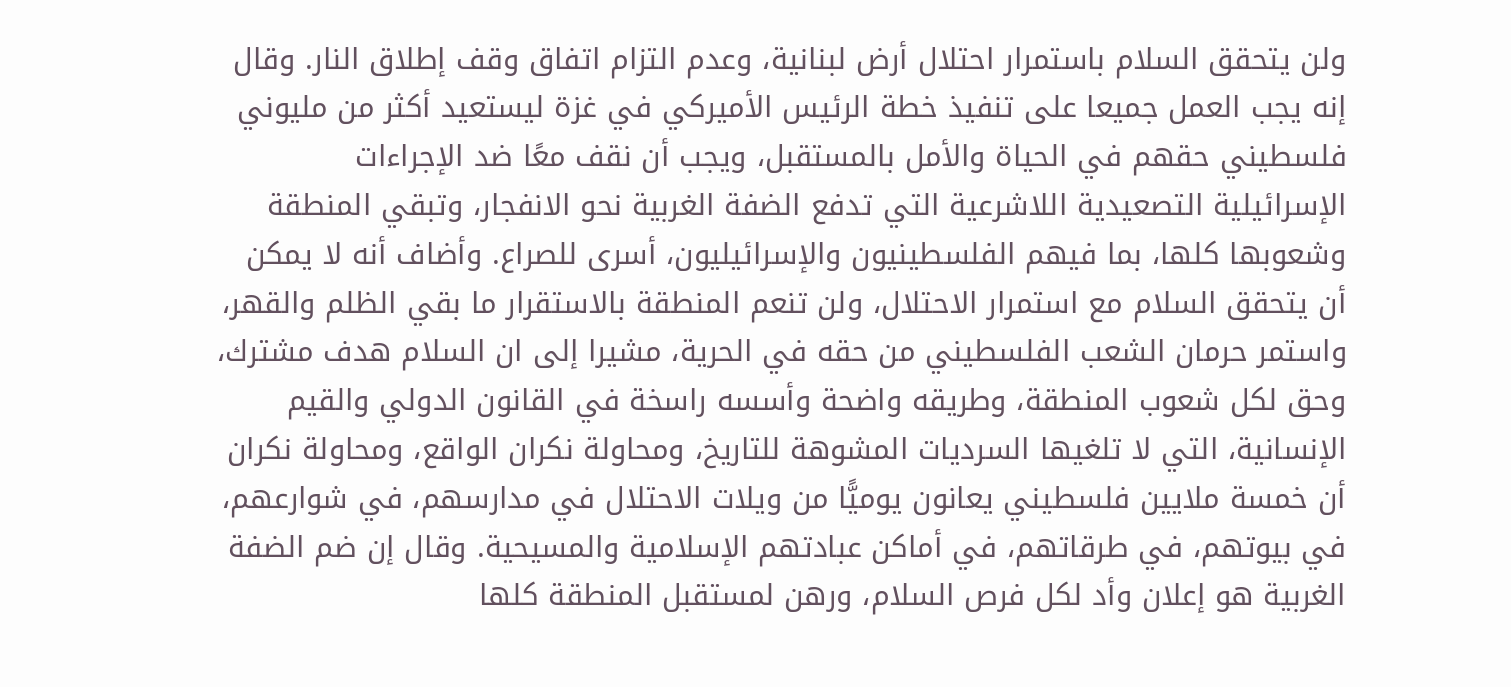ولن يتحقق السلام باستمرار احتلال أرض لبنانية، وعدم التزام اتفاق وقف إطلاق النار. وقال إنه يجب العمل جميعا على تنفيذ خطة الرئيس الأميركي في غزة ليستعيد أكثر من مليوني فلسطيني حقهم في الحياة والأمل بالمستقبل، ويجب أن نقف معًا ضد الإجراءات الإسرائيلية التصعيدية اللاشرعية التي تدفع الضفة الغربية نحو الانفجار، وتبقي المنطقة وشعوبها كلها، بما فيهم الفلسطينيون والإسرائيليون، أسرى للصراع. وأضاف أنه لا يمكن أن يتحقق السلام مع استمرار الاحتلال، ولن تنعم المنطقة بالاستقرار ما بقي الظلم والقهر، واستمر حرمان الشعب الفلسطيني من حقه في الحرية، مشيرا إلى ان السلام هدف مشترك، وحق لكل شعوب المنطقة، وطريقه واضحة وأسسه راسخة في القانون الدولي والقيم الإنسانية، التي لا تلغيها السرديات المشوهة للتاريخ، ومحاولة نكران الواقع، ومحاولة نكران أن خمسة ملايين فلسطيني يعانون يوميًّا من ويلات الاحتلال في مدارسهم، في شوارعهم، في بيوتهم، في طرقاتهم، في أماكن عبادتهم الإسلامية والمسيحية. وقال إن ضم الضفة الغربية هو إعلان وأد لكل فرص السلام، ورهن لمستقبل المنطقة كلها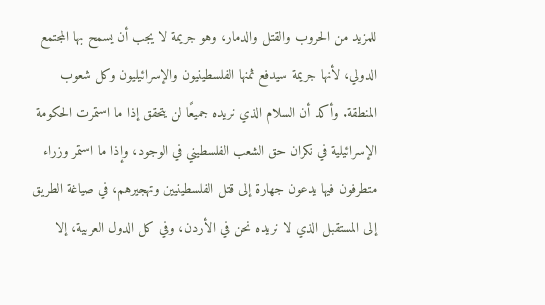للمزيد من الحروب والقتل والدمار، وهو جريمة لا يجب أن يسمح بها المجتمع الدولي، لأنها جريمة سيدفع ثمنها الفلسطينيون والإسرائيليون وكل شعوب المنطقة. وأكد أن السلام الذي نريده جميعًا لن يتحقق إذا ما استمرت الحكومة الإسرائيلية في نكران حق الشعب الفلسطيني في الوجود، وإذا ما استمر وزراء متطرفون فيها يدعون جهارة إلى قتل الفلسطينيين وتهجيرهم، في صياغة الطريق إلى المستقبل الذي لا نريده نحن في الأردن، وفي كل الدول العربية، إلا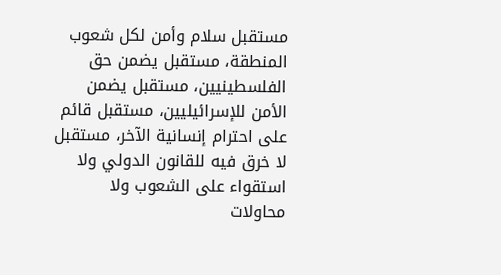مستقبل سلام وأمن لكل شعوب المنطقة، مستقبل يضمن حق الفلسطينيين، مستقبل يضمن الأمن للإسرائيليين، مستقبل قائم على احترام إنسانية الآخر، مستقبل لا خرق فيه للقانون الدولي ولا استقواء على الشعوب ولا محاولات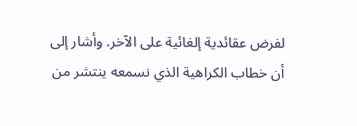لفرض عقائدية إلغائية على الآخر. وأشار إلى أن خطاب الكراهية الذي نسمعه ينتشر من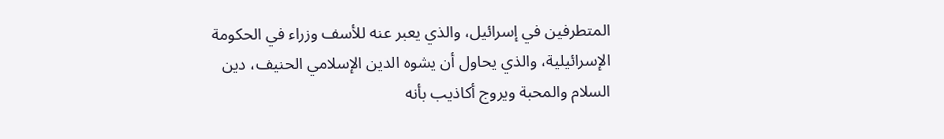المتطرفين في إسرائيل، والذي يعبر عنه للأسف وزراء في الحكومة الإسرائيلية، والذي يحاول أن يشوه الدين الإسلامي الحنيف، دين السلام والمحبة ويروج أكاذيب بأنه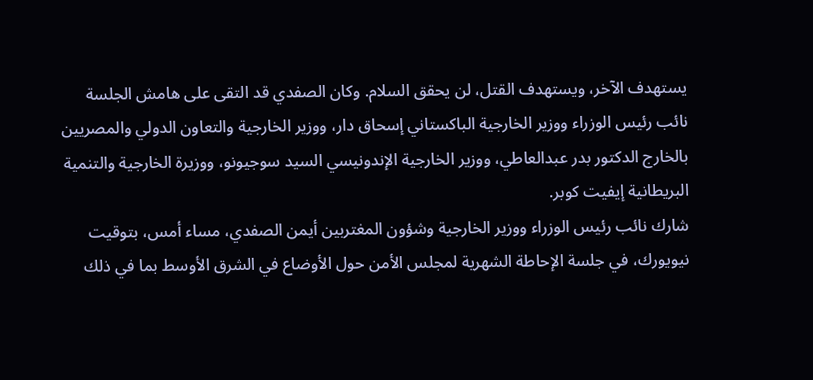يستهدف الآخر، ويستهدف القتل، لن يحقق السلام. وكان الصفدي قد التقى على هامش الجلسة نائب رئيس الوزراء ووزير الخارجية الباكستاني إسحاق دار، ووزير الخارجية والتعاون الدولي والمصريين بالخارج الدكتور بدر عبدالعاطي، ووزير الخارجية الإندونيسي السيد سوجيونو، ووزيرة الخارجية والتنمية البريطانية إيفيت كوبر.
شارك نائب رئيس الوزراء ووزير الخارجية وشؤون المغتربين أيمن الصفدي، مساء أمس، بتوقيت نيويورك، في جلسة الإحاطة الشهرية لمجلس الأمن حول الأوضاع في الشرق الأوسط بما في ذلك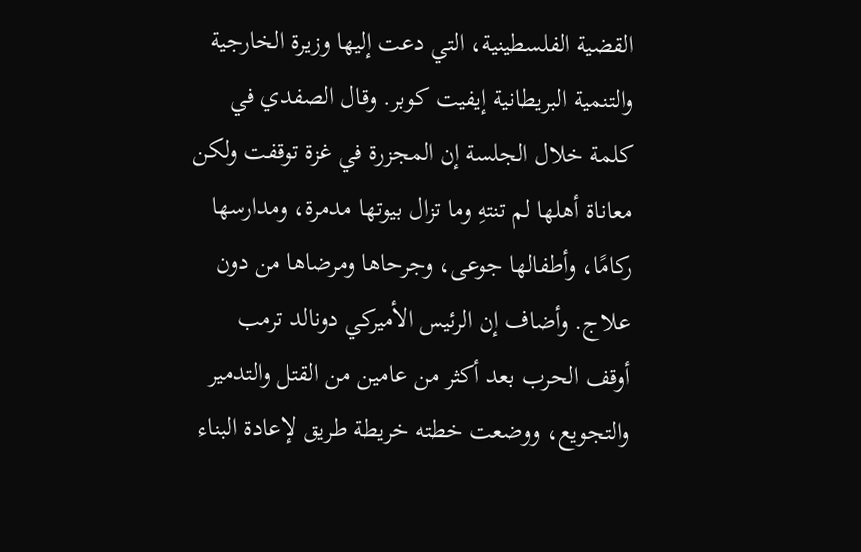القضية الفلسطينية، التي دعت إليها وزيرة الخارجية والتنمية البريطانية إيفيت كوبر. وقال الصفدي في كلمة خلال الجلسة إن المجزرة في غزة توقفت ولكن معاناة أهلها لم تنتهِ وما تزال بيوتها مدمرة، ومدارسها ركامًا، وأطفالها جوعى، وجرحاها ومرضاها من دون علاج. وأضاف إن الرئيس الأميركي دونالد ترمب أوقف الحرب بعد أكثر من عامين من القتل والتدمير والتجويع، ووضعت خطته خريطة طريق لإعادة البناء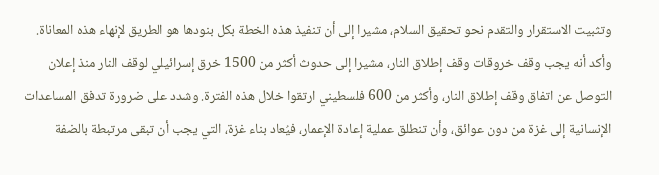وتثبيت الاستقرار والتقدم نحو تحقيق السلام، مشيرا إلى أن تنفيذ هذه الخطة بكل بنودها هو الطريق لإنهاء هذه المعاناة. وأكد أنه يجب وقف خروقات وقف إطلاق النار، مشيرا إلى حدوث أكثر من 1500 خرق إسرائيلي لوقف النار منذ إعلان التوصل عن اتفاق وقف إطلاق النار، وأكثر من 600 فلسطيني ارتقوا خلال هذه الفترة. وشدد على ضرورة تدفق المساعدات الإنسانية إلى غزة من دون عوائق، وأن تنطلق عملية إعادة الإعمار، فيُعاد بناء غزة، التي يجب أن تبقى مرتبطة بالضفة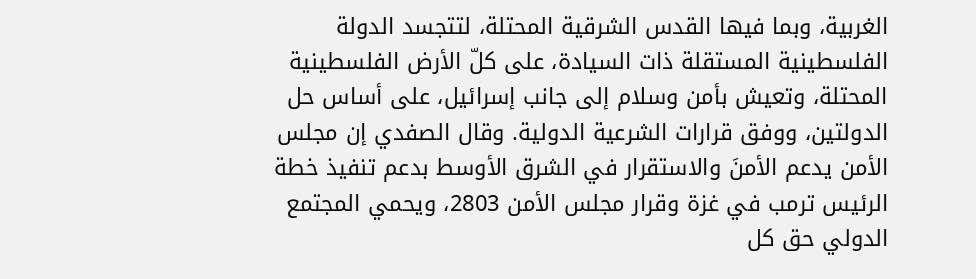الغربية، وبما فيها القدس الشرقية المحتلة، لتتجسد الدولة الفلسطينية المستقلة ذات السيادة، على كلّ الأرض الفلسطينية المحتلة، وتعيش بأمن وسلام إلى جانب إسرائيل، على أساس حل الدولتين، ووفق قرارات الشرعية الدولية. وقال الصفدي إن مجلس الأمن يدعم الأمنَ والاستقرار في الشرق الأوسط بدعم تنفيذ خطة الرئيس ترمب في غزة وقرار مجلس الأمن 2803، ويحمي المجتمع الدولي حق كل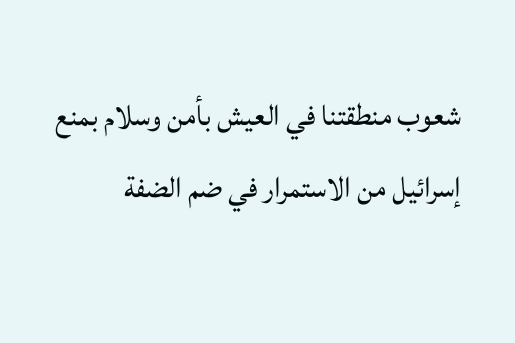شعوب منطقتنا في العيش بأمن وسلام بمنع إسرائيل من الاستمرار في ضم الضفة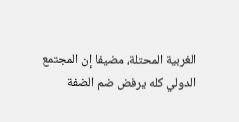الغربية المحتلة، مضيفا إن المجتمع الدولي كله يرفض ضم الضفة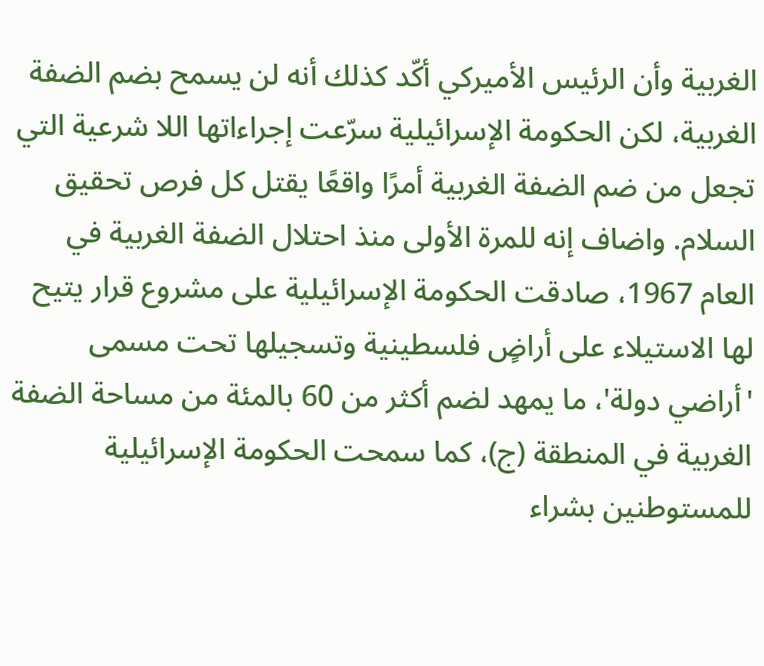الغربية وأن الرئيس الأميركي أكّد كذلك أنه لن يسمح بضم الضفة الغربية، لكن الحكومة الإسرائيلية سرّعت إجراءاتها اللا شرعية التي تجعل من ضم الضفة الغربية أمرًا واقعًا يقتل كل فرص تحقيق السلام. واضاف إنه للمرة الأولى منذ احتلال الضفة الغربية في العام 1967، صادقت الحكومة الإسرائيلية على مشروع قرار يتيح لها الاستيلاء على أراضٍ فلسطينية وتسجيلها تحت مسمى 'أراضي دولة'، ما يمهد لضم أكثر من 60 بالمئة من مساحة الضفة الغربية في المنطقة (ج)، كما سمحت الحكومة الإسرائيلية للمستوطنين بشراء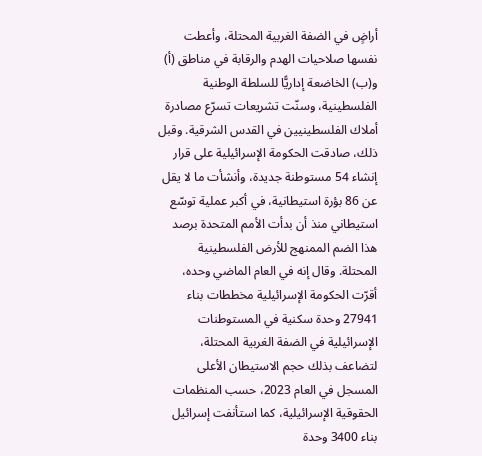أراضٍ في الضفة الغربية المحتلة، وأعطت نفسها صلاحيات الهدم والرقابة في مناطق (أ) و(ب) الخاضعة إداريًّا للسلطة الوطنية الفلسطينية، وسنّت تشريعات تسرّع مصادرة أملاك الفلسطينيين في القدس الشرقية. وقبل ذلك، صادقت الحكومة الإسرائيلية على قرار إنشاء 54 مستوطنة جديدة، وأنشأت ما لا يقل عن 86 بؤرة استيطانية، في أكبر عملية توسّع استيطاني منذ أن بدأت الأمم المتحدة برصد هذا الضم الممنهج للأرض الفلسطينية المحتلة. وقال إنه في العام الماضي وحده، أقرّت الحكومة الإسرائيلية مخططات بناء 27941 وحدة سكنية في المستوطنات الإسرائيلية في الضفة الغربية المحتلة، لتضاعف بذلك حجم الاستيطان الأعلى المسجل في العام 2023، حسب المنظمات الحقوقية الإسرائيلية، كما استأنفت إسرائيل بناء 3400 وحدة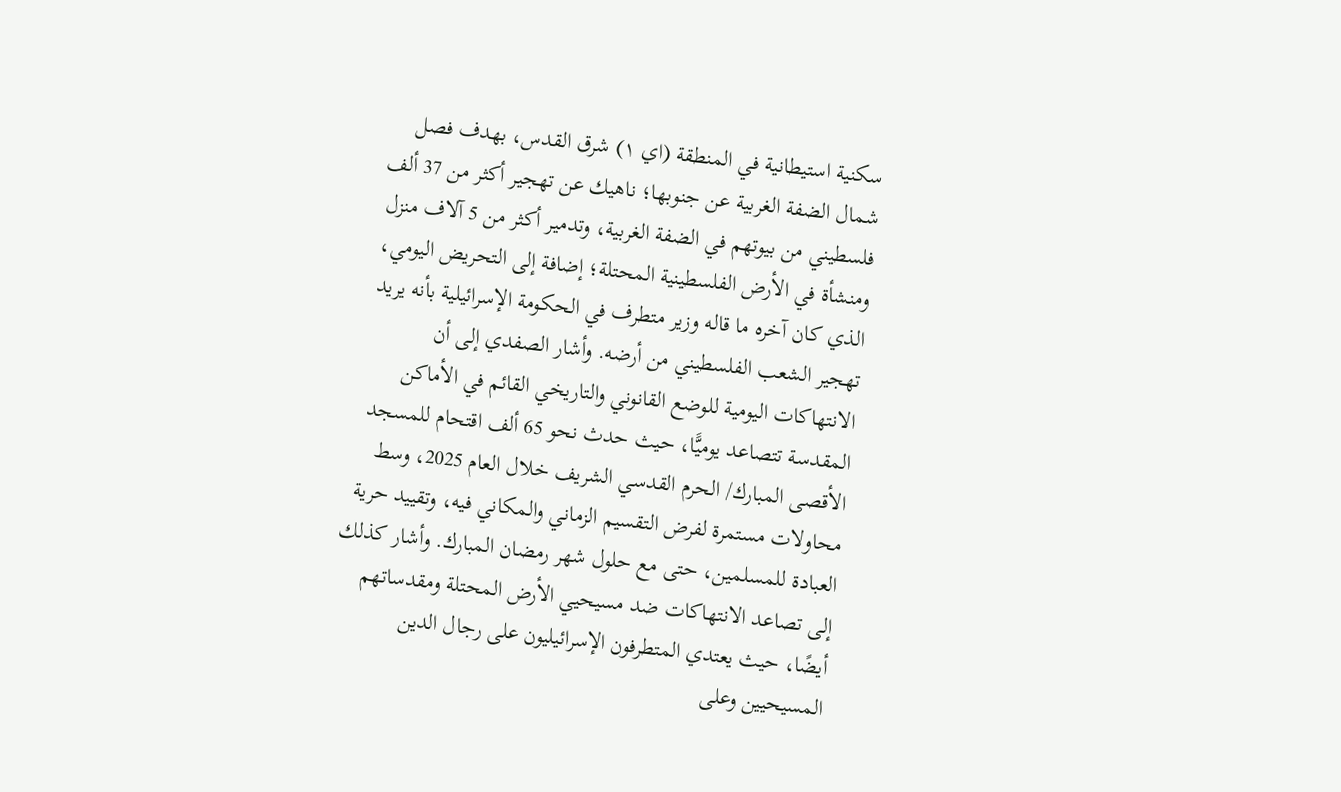سكنية استيطانية في المنطقة (اي ١) شرق القدس، بهدف فصل شمال الضفة الغربية عن جنوبها؛ ناهيك عن تهجير أكثر من 37 ألف فلسطيني من بيوتهم في الضفة الغربية، وتدمير أكثر من 5 آلاف منزل ومنشأة في الأرض الفلسطينية المحتلة؛ إضافة إلى التحريض اليومي، الذي كان آخره ما قاله وزير متطرف في الحكومة الإسرائيلية بأنه يريد تهجير الشعب الفلسطيني من أرضه. وأشار الصفدي إلى أن الانتهاكات اليومية للوضع القانوني والتاريخي القائم في الأماكن المقدسة تتصاعد يوميًّا، حيث حدث نحو 65 ألف اقتحام للمسجد الأقصى المبارك/ الحرم القدسي الشريف خلال العام 2025، وسط محاولات مستمرة لفرض التقسيم الزماني والمكاني فيه، وتقييد حرية العبادة للمسلمين، حتى مع حلول شهر رمضان المبارك. وأشار كذلك إلى تصاعد الانتهاكات ضد مسيحيي الأرض المحتلة ومقدساتهم أيضًا، حيث يعتدي المتطرفون الإسرائيليون على رجال الدين المسيحيين وعلى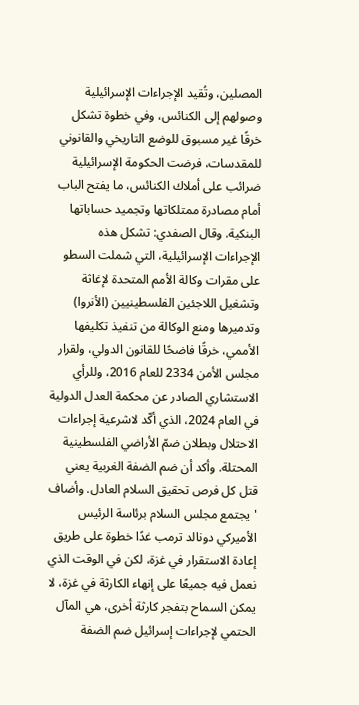المصلين، وتُقيد الإجراءات الإسرائيلية وصولهم إلى الكنائس، وفي خطوة تشكل خرقًا غير مسبوق للوضع التاريخي والقانوني للمقدسات، فرضت الحكومة الإسرائيلية ضرائب على أملاك الكنائس، ما يفتح الباب أمام مصادرة ممتلكاتها وتجميد حساباتها البنكية. وقال الصفدي: تشكل هذه الإجراءات الإسرائيلية، التي شملت السطو على مقرات وكالة الأمم المتحدة لإغاثة وتشغيل اللاجئين الفلسطينيين (الأنروا) وتدميرها ومنع الوكالة من تنفيذ تكليفها الأممي، خرقًا فاضحًا للقانون الدولي، ولقرار مجلس الأمن 2334 للعام 2016، وللرأي الاستشاري الصادر عن محكمة العدل الدولية في العام 2024، الذي أكّد لاشرعية إجراءات الاحتلال وبطلان ضمّ الأراضي الفلسطينية المحتلة. وأكد أن ضم الضفة الغربية يعني قتل كل فرص تحقيق السلام العادل. وأضاف 'يجتمع مجلس السلام برئاسة الرئيس الأميركي دونالد ترمب غدًا خطوة على طريق إعادة الاستقرار في غزة، لكن في الوقت الذي نعمل فيه جميعًا على إنهاء الكارثة في غزة، لا يمكن السماح بتفجر كارثة أخرى، هي المآل الحتمي لإجراءات إسرائيل ضم الضفة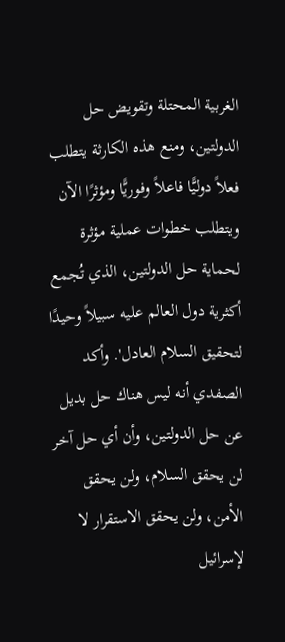الغربية المحتلة وتقويض حل الدولتين، ومنع هذه الكارثة يتطلب فعلاً دوليًّا فاعلاً وفوريًّا ومؤثرًا الآن ويتطلب خطوات عملية مؤثرة لحماية حل الدولتين، الذي تُجمع أكثرية دول العالم عليه سبيلاً وحيدًا لتحقيق السلام العادل'. وأكد الصفدي أنه ليس هناك حل بديل عن حل الدولتين، وأن أي حل آخر لن يحقق السلام، ولن يحقق الأمن، ولن يحقق الاستقرار لا لإسرائيل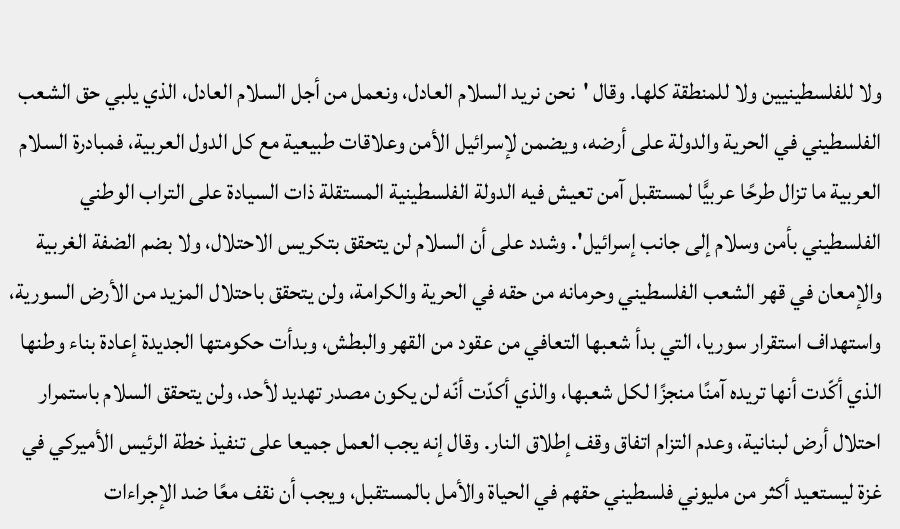ولا للفلسطينيين ولا للمنطقة كلها. وقال 'نحن نريد السلام العادل، ونعمل من أجل السلام العادل، الذي يلبي حق الشعب الفلسطيني في الحرية والدولة على أرضه، ويضمن لإسرائيل الأمن وعلاقات طبيعية مع كل الدول العربية، فمبادرة السلام العربية ما تزال طرحًا عربيًّا لمستقبل آمن تعيش فيه الدولة الفلسطينية المستقلة ذات السيادة على التراب الوطني الفلسطيني بأمن وسلام إلى جانب إسرائيل'. وشدد على أن السلام لن يتحقق بتكريس الاحتلال، ولا بضم الضفة الغربية والإمعان في قهر الشعب الفلسطيني وحرمانه من حقه في الحرية والكرامة، ولن يتحقق باحتلال المزيد من الأرض السورية، واستهداف استقرار سوريا، التي بدأ شعبها التعافي من عقود من القهر والبطش، وبدأت حكومتها الجديدة إعادة بناء وطنها الذي أكّدت أنها تريده آمنًا منجزًا لكل شعبها، والذي أكدّت أنّه لن يكون مصدر تهديد لأحد، ولن يتحقق السلام باستمرار احتلال أرض لبنانية، وعدم التزام اتفاق وقف إطلاق النار. وقال إنه يجب العمل جميعا على تنفيذ خطة الرئيس الأميركي في غزة ليستعيد أكثر من مليوني فلسطيني حقهم في الحياة والأمل بالمستقبل، ويجب أن نقف معًا ضد الإجراءات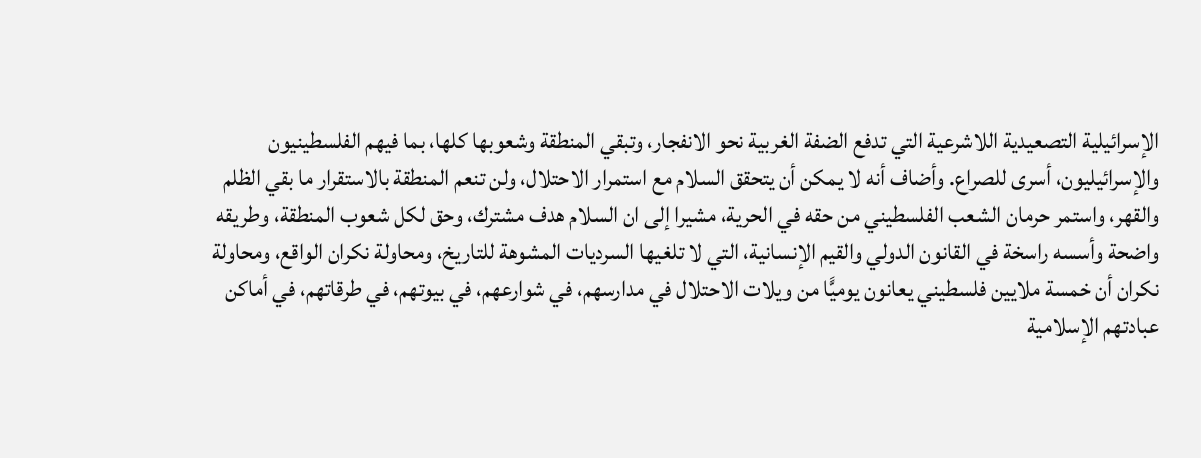الإسرائيلية التصعيدية اللاشرعية التي تدفع الضفة الغربية نحو الانفجار، وتبقي المنطقة وشعوبها كلها، بما فيهم الفلسطينيون والإسرائيليون، أسرى للصراع. وأضاف أنه لا يمكن أن يتحقق السلام مع استمرار الاحتلال، ولن تنعم المنطقة بالاستقرار ما بقي الظلم والقهر، واستمر حرمان الشعب الفلسطيني من حقه في الحرية، مشيرا إلى ان السلام هدف مشترك، وحق لكل شعوب المنطقة، وطريقه واضحة وأسسه راسخة في القانون الدولي والقيم الإنسانية، التي لا تلغيها السرديات المشوهة للتاريخ، ومحاولة نكران الواقع، ومحاولة نكران أن خمسة ملايين فلسطيني يعانون يوميًّا من ويلات الاحتلال في مدارسهم، في شوارعهم، في بيوتهم، في طرقاتهم، في أماكن عبادتهم الإسلامية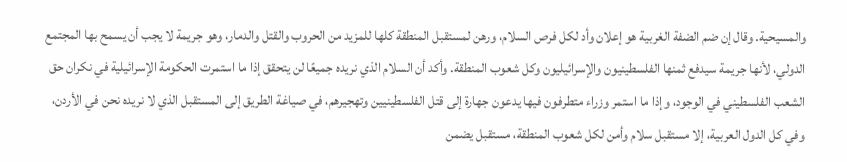والمسيحية. وقال إن ضم الضفة الغربية هو إعلان وأد لكل فرص السلام، ورهن لمستقبل المنطقة كلها للمزيد من الحروب والقتل والدمار، وهو جريمة لا يجب أن يسمح بها المجتمع الدولي، لأنها جريمة سيدفع ثمنها الفلسطينيون والإسرائيليون وكل شعوب المنطقة. وأكد أن السلام الذي نريده جميعًا لن يتحقق إذا ما استمرت الحكومة الإسرائيلية في نكران حق الشعب الفلسطيني في الوجود، وإذا ما استمر وزراء متطرفون فيها يدعون جهارة إلى قتل الفلسطينيين وتهجيرهم، في صياغة الطريق إلى المستقبل الذي لا نريده نحن في الأردن، وفي كل الدول العربية، إلا مستقبل سلام وأمن لكل شعوب المنطقة، مستقبل يضمن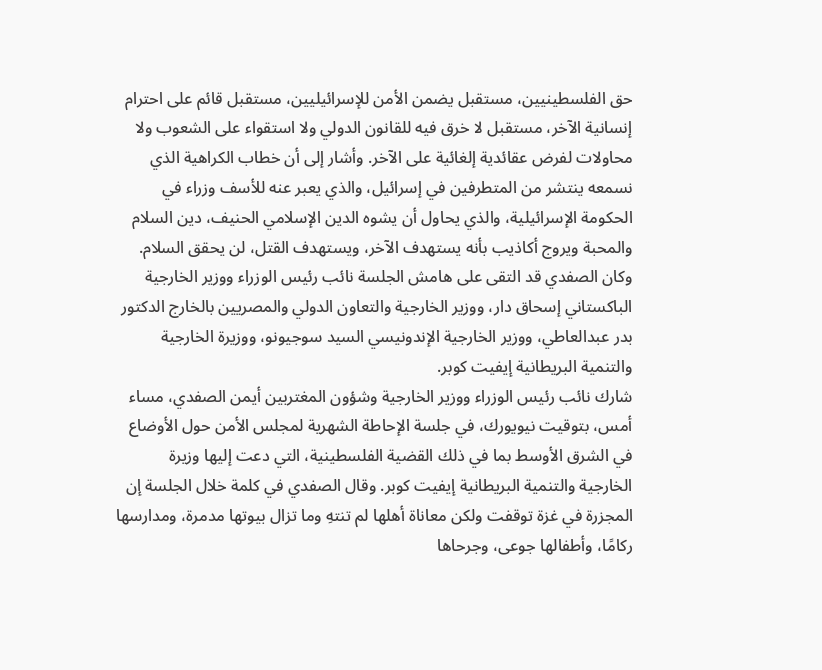حق الفلسطينيين، مستقبل يضمن الأمن للإسرائيليين، مستقبل قائم على احترام إنسانية الآخر، مستقبل لا خرق فيه للقانون الدولي ولا استقواء على الشعوب ولا محاولات لفرض عقائدية إلغائية على الآخر. وأشار إلى أن خطاب الكراهية الذي نسمعه ينتشر من المتطرفين في إسرائيل، والذي يعبر عنه للأسف وزراء في الحكومة الإسرائيلية، والذي يحاول أن يشوه الدين الإسلامي الحنيف، دين السلام والمحبة ويروج أكاذيب بأنه يستهدف الآخر، ويستهدف القتل، لن يحقق السلام. وكان الصفدي قد التقى على هامش الجلسة نائب رئيس الوزراء ووزير الخارجية الباكستاني إسحاق دار، ووزير الخارجية والتعاون الدولي والمصريين بالخارج الدكتور بدر عبدالعاطي، ووزير الخارجية الإندونيسي السيد سوجيونو، ووزيرة الخارجية والتنمية البريطانية إيفيت كوبر.
شارك نائب رئيس الوزراء ووزير الخارجية وشؤون المغتربين أيمن الصفدي، مساء أمس، بتوقيت نيويورك، في جلسة الإحاطة الشهرية لمجلس الأمن حول الأوضاع في الشرق الأوسط بما في ذلك القضية الفلسطينية، التي دعت إليها وزيرة الخارجية والتنمية البريطانية إيفيت كوبر. وقال الصفدي في كلمة خلال الجلسة إن المجزرة في غزة توقفت ولكن معاناة أهلها لم تنتهِ وما تزال بيوتها مدمرة، ومدارسها ركامًا، وأطفالها جوعى، وجرحاها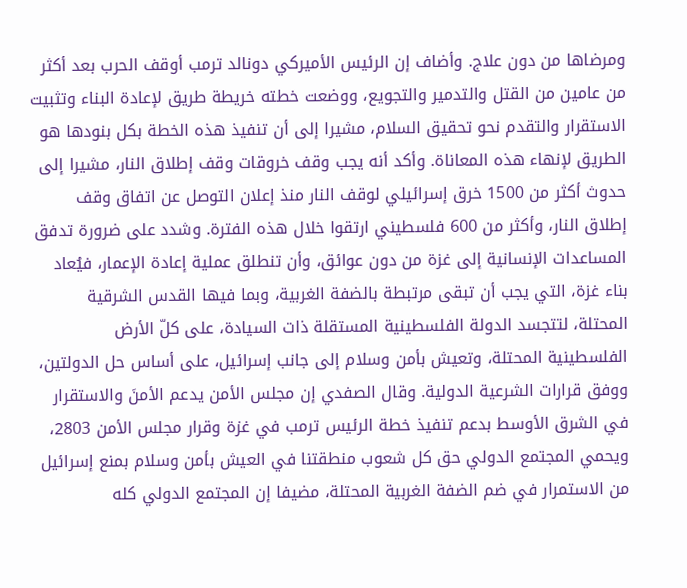ومرضاها من دون علاج. وأضاف إن الرئيس الأميركي دونالد ترمب أوقف الحرب بعد أكثر من عامين من القتل والتدمير والتجويع، ووضعت خطته خريطة طريق لإعادة البناء وتثبيت الاستقرار والتقدم نحو تحقيق السلام، مشيرا إلى أن تنفيذ هذه الخطة بكل بنودها هو الطريق لإنهاء هذه المعاناة. وأكد أنه يجب وقف خروقات وقف إطلاق النار، مشيرا إلى حدوث أكثر من 1500 خرق إسرائيلي لوقف النار منذ إعلان التوصل عن اتفاق وقف إطلاق النار، وأكثر من 600 فلسطيني ارتقوا خلال هذه الفترة. وشدد على ضرورة تدفق المساعدات الإنسانية إلى غزة من دون عوائق، وأن تنطلق عملية إعادة الإعمار، فيُعاد بناء غزة، التي يجب أن تبقى مرتبطة بالضفة الغربية، وبما فيها القدس الشرقية المحتلة، لتتجسد الدولة الفلسطينية المستقلة ذات السيادة، على كلّ الأرض الفلسطينية المحتلة، وتعيش بأمن وسلام إلى جانب إسرائيل، على أساس حل الدولتين، ووفق قرارات الشرعية الدولية. وقال الصفدي إن مجلس الأمن يدعم الأمنَ والاستقرار في الشرق الأوسط بدعم تنفيذ خطة الرئيس ترمب في غزة وقرار مجلس الأمن 2803، ويحمي المجتمع الدولي حق كل شعوب منطقتنا في العيش بأمن وسلام بمنع إسرائيل من الاستمرار في ضم الضفة الغربية المحتلة، مضيفا إن المجتمع الدولي كله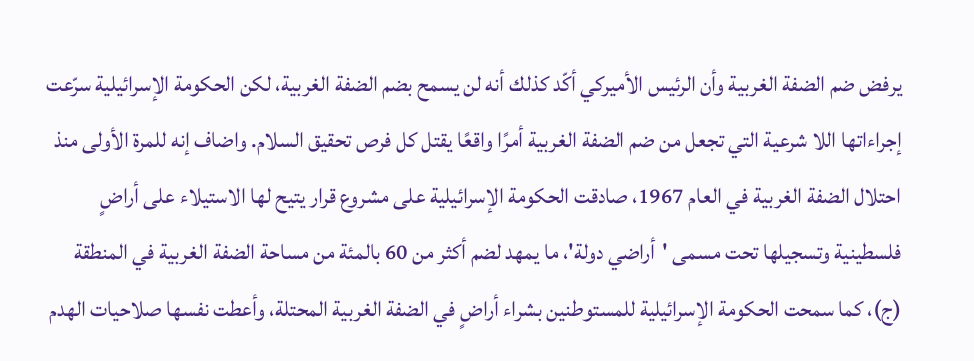يرفض ضم الضفة الغربية وأن الرئيس الأميركي أكّد كذلك أنه لن يسمح بضم الضفة الغربية، لكن الحكومة الإسرائيلية سرّعت إجراءاتها اللا شرعية التي تجعل من ضم الضفة الغربية أمرًا واقعًا يقتل كل فرص تحقيق السلام. واضاف إنه للمرة الأولى منذ احتلال الضفة الغربية في العام 1967، صادقت الحكومة الإسرائيلية على مشروع قرار يتيح لها الاستيلاء على أراضٍ فلسطينية وتسجيلها تحت مسمى 'أراضي دولة'، ما يمهد لضم أكثر من 60 بالمئة من مساحة الضفة الغربية في المنطقة (ج)، كما سمحت الحكومة الإسرائيلية للمستوطنين بشراء أراضٍ في الضفة الغربية المحتلة، وأعطت نفسها صلاحيات الهدم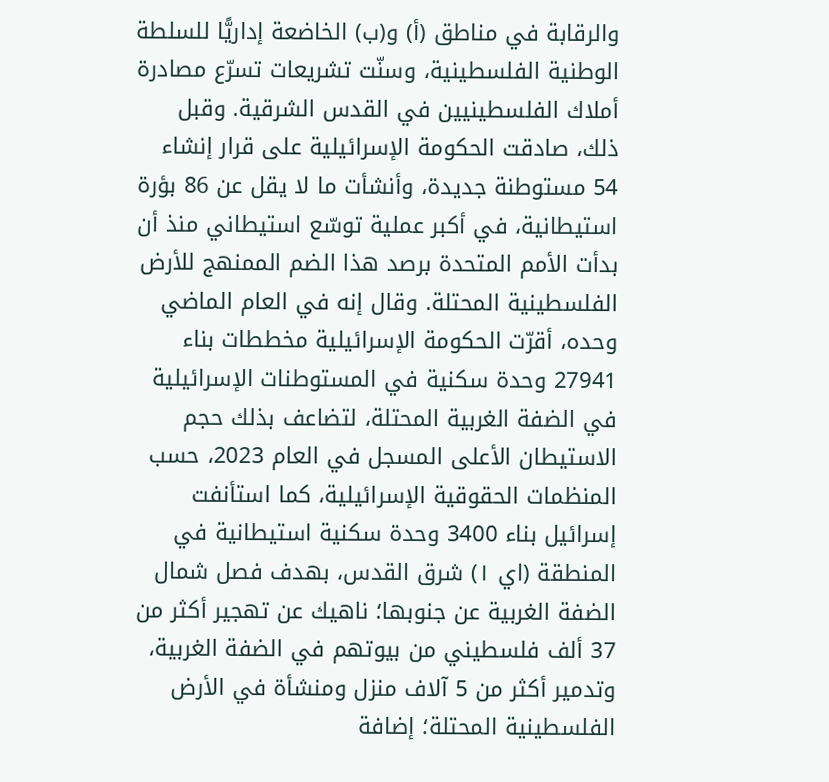والرقابة في مناطق (أ) و(ب) الخاضعة إداريًّا للسلطة الوطنية الفلسطينية، وسنّت تشريعات تسرّع مصادرة أملاك الفلسطينيين في القدس الشرقية. وقبل ذلك، صادقت الحكومة الإسرائيلية على قرار إنشاء 54 مستوطنة جديدة، وأنشأت ما لا يقل عن 86 بؤرة استيطانية، في أكبر عملية توسّع استيطاني منذ أن بدأت الأمم المتحدة برصد هذا الضم الممنهج للأرض الفلسطينية المحتلة. وقال إنه في العام الماضي وحده، أقرّت الحكومة الإسرائيلية مخططات بناء 27941 وحدة سكنية في المستوطنات الإسرائيلية في الضفة الغربية المحتلة، لتضاعف بذلك حجم الاستيطان الأعلى المسجل في العام 2023، حسب المنظمات الحقوقية الإسرائيلية، كما استأنفت إسرائيل بناء 3400 وحدة سكنية استيطانية في المنطقة (اي ١) شرق القدس، بهدف فصل شمال الضفة الغربية عن جنوبها؛ ناهيك عن تهجير أكثر من 37 ألف فلسطيني من بيوتهم في الضفة الغربية، وتدمير أكثر من 5 آلاف منزل ومنشأة في الأرض الفلسطينية المحتلة؛ إضافة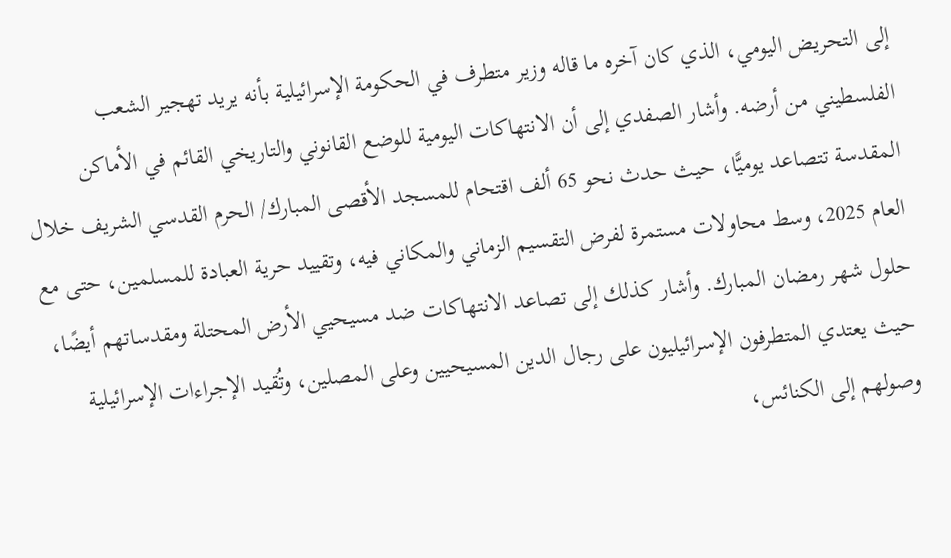إلى التحريض اليومي، الذي كان آخره ما قاله وزير متطرف في الحكومة الإسرائيلية بأنه يريد تهجير الشعب الفلسطيني من أرضه. وأشار الصفدي إلى أن الانتهاكات اليومية للوضع القانوني والتاريخي القائم في الأماكن المقدسة تتصاعد يوميًّا، حيث حدث نحو 65 ألف اقتحام للمسجد الأقصى المبارك/ الحرم القدسي الشريف خلال العام 2025، وسط محاولات مستمرة لفرض التقسيم الزماني والمكاني فيه، وتقييد حرية العبادة للمسلمين، حتى مع حلول شهر رمضان المبارك. وأشار كذلك إلى تصاعد الانتهاكات ضد مسيحيي الأرض المحتلة ومقدساتهم أيضًا، حيث يعتدي المتطرفون الإسرائيليون على رجال الدين المسيحيين وعلى المصلين، وتُقيد الإجراءات الإسرائيلية وصولهم إلى الكنائس،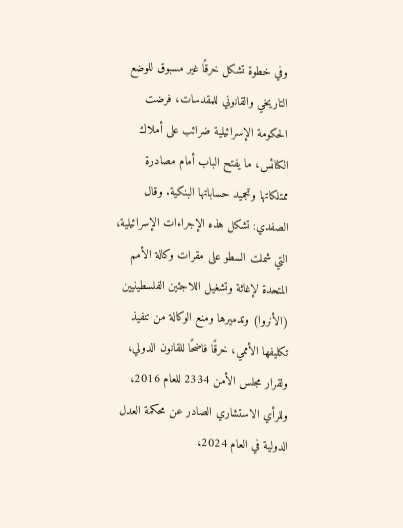وفي خطوة تشكل خرقًا غير مسبوق للوضع التاريخي والقانوني للمقدسات، فرضت الحكومة الإسرائيلية ضرائب على أملاك الكنائس، ما يفتح الباب أمام مصادرة ممتلكاتها وتجميد حساباتها البنكية. وقال الصفدي: تشكل هذه الإجراءات الإسرائيلية، التي شملت السطو على مقرات وكالة الأمم المتحدة لإغاثة وتشغيل اللاجئين الفلسطينيين (الأنروا) وتدميرها ومنع الوكالة من تنفيذ تكليفها الأممي، خرقًا فاضحًا للقانون الدولي، ولقرار مجلس الأمن 2334 للعام 2016، وللرأي الاستشاري الصادر عن محكمة العدل الدولية في العام 2024،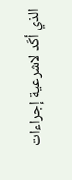الذي أكّد لاشرعية إجراءات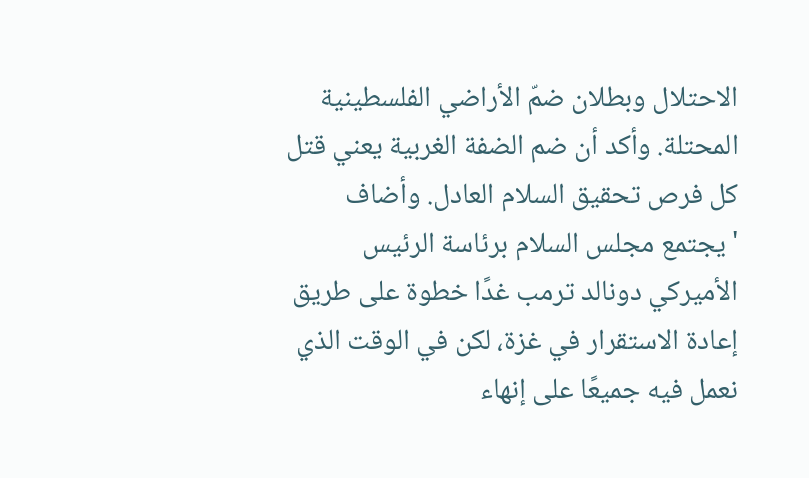الاحتلال وبطلان ضمّ الأراضي الفلسطينية المحتلة. وأكد أن ضم الضفة الغربية يعني قتل كل فرص تحقيق السلام العادل. وأضاف 'يجتمع مجلس السلام برئاسة الرئيس الأميركي دونالد ترمب غدًا خطوة على طريق إعادة الاستقرار في غزة، لكن في الوقت الذي نعمل فيه جميعًا على إنهاء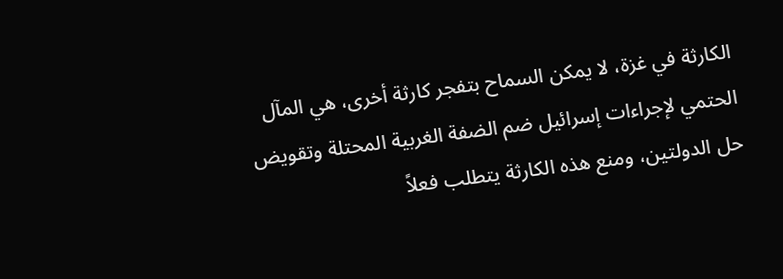الكارثة في غزة، لا يمكن السماح بتفجر كارثة أخرى، هي المآل الحتمي لإجراءات إسرائيل ضم الضفة الغربية المحتلة وتقويض حل الدولتين، ومنع هذه الكارثة يتطلب فعلاً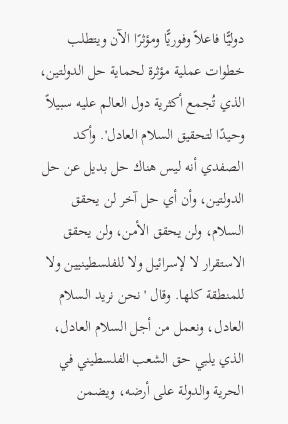دوليًّا فاعلاً وفوريًّا ومؤثرًا الآن ويتطلب خطوات عملية مؤثرة لحماية حل الدولتين، الذي تُجمع أكثرية دول العالم عليه سبيلاً وحيدًا لتحقيق السلام العادل'. وأكد الصفدي أنه ليس هناك حل بديل عن حل الدولتين، وأن أي حل آخر لن يحقق السلام، ولن يحقق الأمن، ولن يحقق الاستقرار لا لإسرائيل ولا للفلسطينيين ولا للمنطقة كلها. وقال 'نحن نريد السلام العادل، ونعمل من أجل السلام العادل، الذي يلبي حق الشعب الفلسطيني في الحرية والدولة على أرضه، ويضمن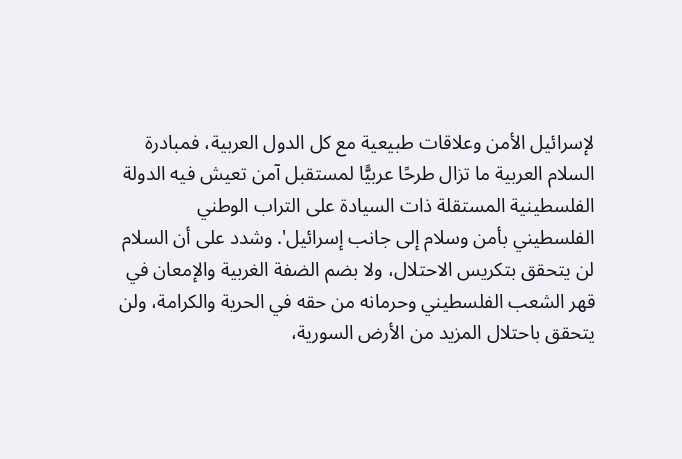لإسرائيل الأمن وعلاقات طبيعية مع كل الدول العربية، فمبادرة السلام العربية ما تزال طرحًا عربيًّا لمستقبل آمن تعيش فيه الدولة الفلسطينية المستقلة ذات السيادة على التراب الوطني الفلسطيني بأمن وسلام إلى جانب إسرائيل'. وشدد على أن السلام لن يتحقق بتكريس الاحتلال، ولا بضم الضفة الغربية والإمعان في قهر الشعب الفلسطيني وحرمانه من حقه في الحرية والكرامة، ولن يتحقق باحتلال المزيد من الأرض السورية،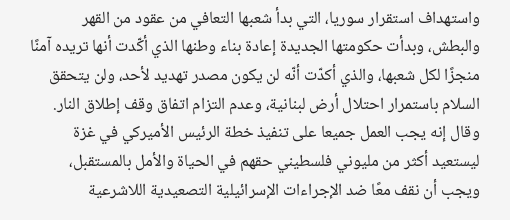واستهداف استقرار سوريا، التي بدأ شعبها التعافي من عقود من القهر والبطش، وبدأت حكومتها الجديدة إعادة بناء وطنها الذي أكّدت أنها تريده آمنًا منجزًا لكل شعبها، والذي أكدّت أنّه لن يكون مصدر تهديد لأحد، ولن يتحقق السلام باستمرار احتلال أرض لبنانية، وعدم التزام اتفاق وقف إطلاق النار. وقال إنه يجب العمل جميعا على تنفيذ خطة الرئيس الأميركي في غزة ليستعيد أكثر من مليوني فلسطيني حقهم في الحياة والأمل بالمستقبل، ويجب أن نقف معًا ضد الإجراءات الإسرائيلية التصعيدية اللاشرعية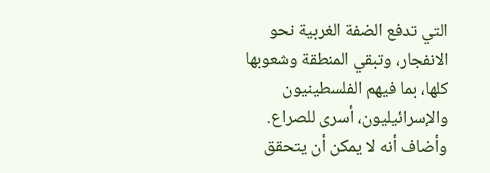التي تدفع الضفة الغربية نحو الانفجار، وتبقي المنطقة وشعوبها كلها، بما فيهم الفلسطينيون والإسرائيليون، أسرى للصراع. وأضاف أنه لا يمكن أن يتحقق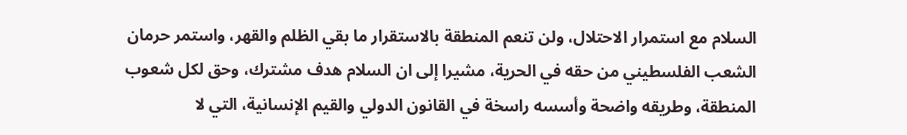السلام مع استمرار الاحتلال، ولن تنعم المنطقة بالاستقرار ما بقي الظلم والقهر، واستمر حرمان الشعب الفلسطيني من حقه في الحرية، مشيرا إلى ان السلام هدف مشترك، وحق لكل شعوب المنطقة، وطريقه واضحة وأسسه راسخة في القانون الدولي والقيم الإنسانية، التي لا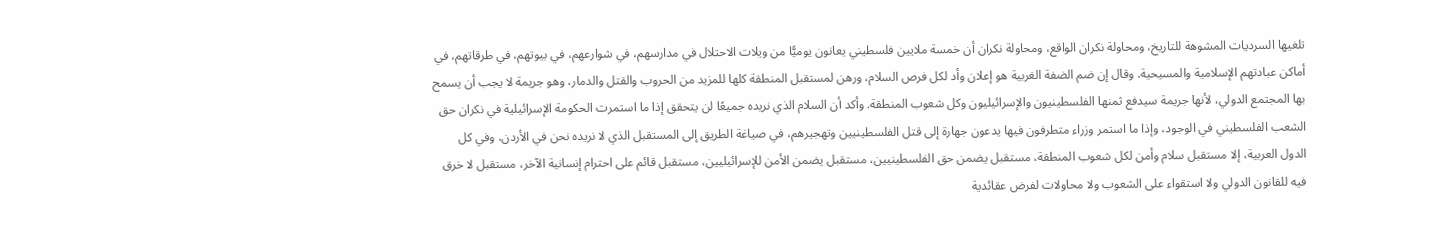تلغيها السرديات المشوهة للتاريخ، ومحاولة نكران الواقع، ومحاولة نكران أن خمسة ملايين فلسطيني يعانون يوميًّا من ويلات الاحتلال في مدارسهم، في شوارعهم، في بيوتهم، في طرقاتهم، في أماكن عبادتهم الإسلامية والمسيحية. وقال إن ضم الضفة الغربية هو إعلان وأد لكل فرص السلام، ورهن لمستقبل المنطقة كلها للمزيد من الحروب والقتل والدمار، وهو جريمة لا يجب أن يسمح بها المجتمع الدولي، لأنها جريمة سيدفع ثمنها الفلسطينيون والإسرائيليون وكل شعوب المنطقة. وأكد أن السلام الذي نريده جميعًا لن يتحقق إذا ما استمرت الحكومة الإسرائيلية في نكران حق الشعب الفلسطيني في الوجود، وإذا ما استمر وزراء متطرفون فيها يدعون جهارة إلى قتل الفلسطينيين وتهجيرهم، في صياغة الطريق إلى المستقبل الذي لا نريده نحن في الأردن، وفي كل الدول العربية، إلا مستقبل سلام وأمن لكل شعوب المنطقة، مستقبل يضمن حق الفلسطينيين، مستقبل يضمن الأمن للإسرائيليين، مستقبل قائم على احترام إنسانية الآخر، مستقبل لا خرق فيه للقانون الدولي ولا استقواء على الشعوب ولا محاولات لفرض عقائدية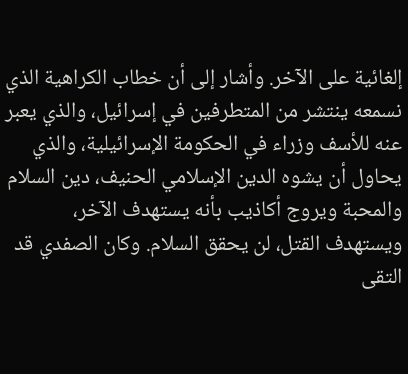إلغائية على الآخر. وأشار إلى أن خطاب الكراهية الذي نسمعه ينتشر من المتطرفين في إسرائيل، والذي يعبر عنه للأسف وزراء في الحكومة الإسرائيلية، والذي يحاول أن يشوه الدين الإسلامي الحنيف، دين السلام والمحبة ويروج أكاذيب بأنه يستهدف الآخر، ويستهدف القتل، لن يحقق السلام. وكان الصفدي قد التقى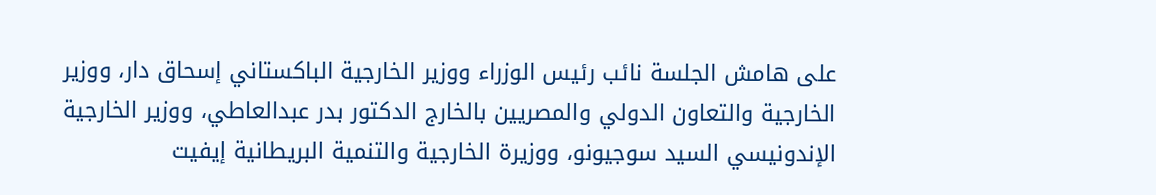على هامش الجلسة نائب رئيس الوزراء ووزير الخارجية الباكستاني إسحاق دار، ووزير الخارجية والتعاون الدولي والمصريين بالخارج الدكتور بدر عبدالعاطي، ووزير الخارجية الإندونيسي السيد سوجيونو، ووزيرة الخارجية والتنمية البريطانية إيفيت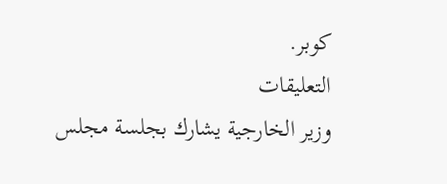كوبر.
التعليقات
وزير الخارجية يشارك بجلسة مجلس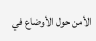الأمن حول الأوضاع في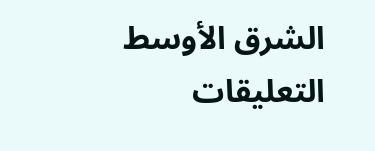الشرق الأوسط
التعليقات